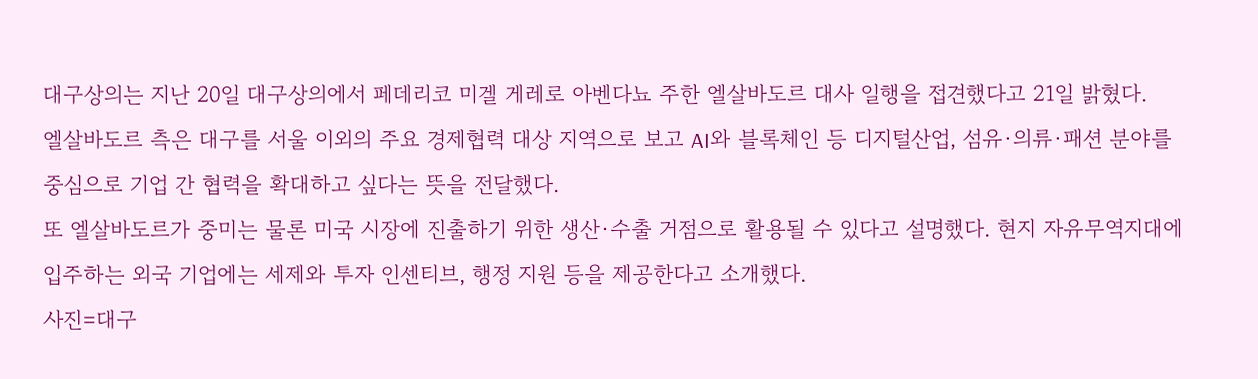대구상의는 지난 20일 대구상의에서 페데리코 미겔 게레로 아벤다뇨 주한 엘살바도르 대사 일행을 접견했다고 21일 밝혔다.
엘살바도르 측은 대구를 서울 이외의 주요 경제협력 대상 지역으로 보고 AI와 블록체인 등 디지털산업, 섬유·의류·패션 분야를 중심으로 기업 간 협력을 확대하고 싶다는 뜻을 전달했다.
또 엘살바도르가 중미는 물론 미국 시장에 진출하기 위한 생산·수출 거점으로 활용될 수 있다고 설명했다. 현지 자유무역지대에 입주하는 외국 기업에는 세제와 투자 인센티브, 행정 지원 등을 제공한다고 소개했다.
사진=대구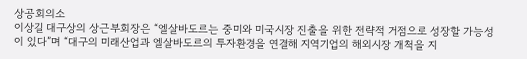상공회의소
이상길 대구상의 상근부회장은 “엘살바도르는 중미와 미국시장 진출을 위한 전략적 거점으로 성장할 가능성이 있다”며 “대구의 미래산업과 엘살바도르의 투자환경을 연결해 지역기업의 해외시장 개척을 지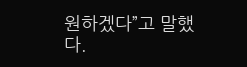원하겠다”고 말했다.